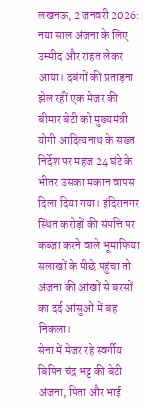लखनऊ, 2 जनवरी 2026:
नया साल अंजना के लिए उम्मीद और राहत लेकर आया। दबंगों की प्रताड़ना झेल रहीं एक मेजर की बीमार बेटी को मुख्यमंत्री योगी आदित्यनाथ के सख्त निर्देश पर महज 24 घंटे के भीतर उसका मकान वापस दिला दिया गया। इंदिरानगर स्थित करोड़ों की संपत्ति पर कब्जा करने वाले भूमाफिया सलाखों के पीछे पहुंचा तो अंजना की आंखों से बरसों का दर्द आंसुओं में बह निकला।
सेना में मेजर रहे स्वर्गीय बिपिन चंद्र भट्ट की बेटी अंजना, पिता और भाई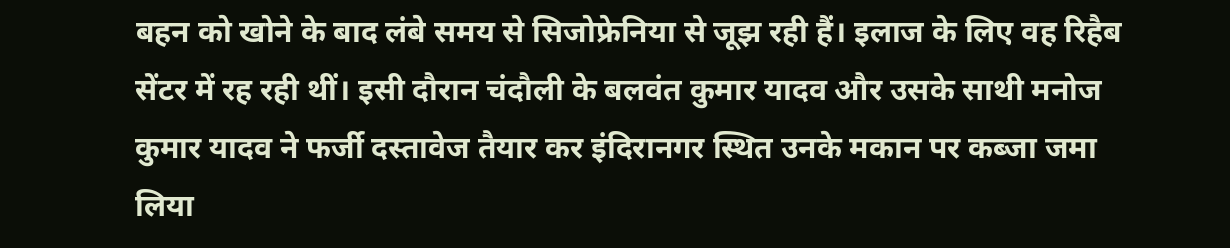बहन को खोने के बाद लंबे समय से सिजोफ्रेनिया से जूझ रही हैं। इलाज के लिए वह रिहैब सेंटर में रह रही थीं। इसी दौरान चंदौली के बलवंत कुमार यादव और उसके साथी मनोज कुमार यादव ने फर्जी दस्तावेज तैयार कर इंदिरानगर स्थित उनके मकान पर कब्जा जमा लिया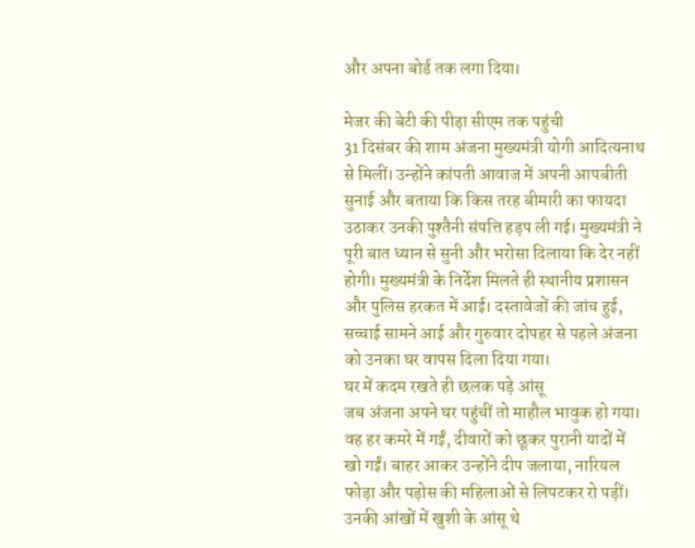और अपना बोर्ड तक लगा दिया।

मेजर की बेटी की पीड़ा सीएम तक पहुंची
31 दिसंबर की शाम अंजना मुख्यमंत्री योगी आदित्यनाथ से मिलीं। उन्होंने कांपती आवाज में अपनी आपबीती सुनाई और बताया कि किस तरह बीमारी का फायदा उठाकर उनकी पुश्तैनी संपत्ति हड़प ली गई। मुख्यमंत्री ने पूरी बात ध्यान से सुनी और भरोसा दिलाया कि देर नहीं होगी। मुख्यमंत्री के निर्देश मिलते ही स्थानीय प्रशासन और पुलिस हरकत में आई। दस्तावेजों की जांच हुई, सच्चाई सामने आई और गुरुवार दोपहर से पहले अंजना को उनका घर वापस दिला दिया गया।
घर में कदम रखते ही छलक पड़े आंसू
जब अंजना अपने घर पहुंचीं तो माहौल भावुक हो गया। वह हर कमरे में गईं, दीवारों को छूकर पुरानी यादों में खो गईं। बाहर आकर उन्होंने दीप जलाया, नारियल फोड़ा और पड़ोस की महिलाओं से लिपटकर रो पड़ीं। उनकी आंखों में खुशी के आंसू थे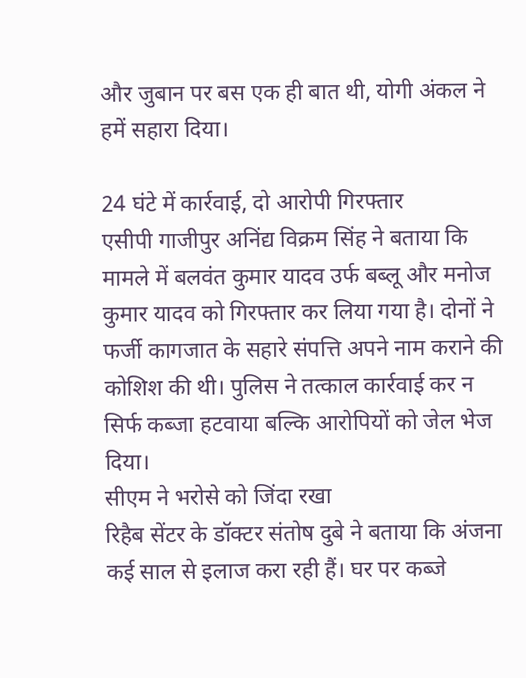और जुबान पर बस एक ही बात थी, योगी अंकल ने हमें सहारा दिया।

24 घंटे में कार्रवाई, दो आरोपी गिरफ्तार
एसीपी गाजीपुर अनिंद्य विक्रम सिंह ने बताया कि मामले में बलवंत कुमार यादव उर्फ बब्लू और मनोज कुमार यादव को गिरफ्तार कर लिया गया है। दोनों ने फर्जी कागजात के सहारे संपत्ति अपने नाम कराने की कोशिश की थी। पुलिस ने तत्काल कार्रवाई कर न सिर्फ कब्जा हटवाया बल्कि आरोपियों को जेल भेज दिया।
सीएम ने भरोसे को जिंदा रखा
रिहैब सेंटर के डॉक्टर संतोष दुबे ने बताया कि अंजना कई साल से इलाज करा रही हैं। घर पर कब्जे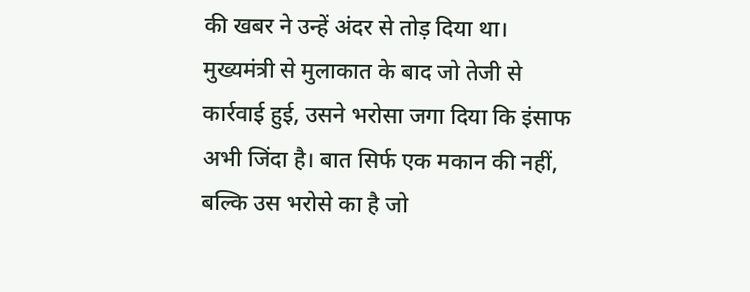की खबर ने उन्हें अंदर से तोड़ दिया था। मुख्यमंत्री से मुलाकात के बाद जो तेजी से कार्रवाई हुई, उसने भरोसा जगा दिया कि इंसाफ अभी जिंदा है। बात सिर्फ एक मकान की नहीं, बल्कि उस भरोसे का है जो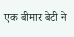एक बीमार बेटी ने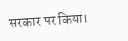सरकार पर किया।